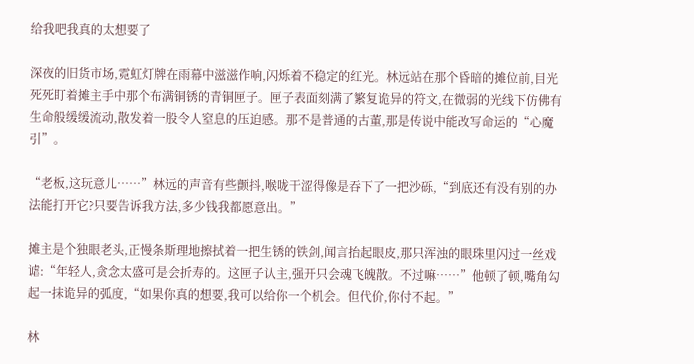给我吧我真的太想要了

深夜的旧货市场,霓虹灯牌在雨幕中滋滋作响,闪烁着不稳定的红光。林远站在那个昏暗的摊位前,目光死死盯着摊主手中那个布满铜锈的青铜匣子。匣子表面刻满了繁复诡异的符文,在微弱的光线下仿佛有生命般缓缓流动,散发着一股令人窒息的压迫感。那不是普通的古董,那是传说中能改写命运的“心魔引”。

“老板,这玩意儿……”林远的声音有些颤抖,喉咙干涩得像是吞下了一把沙砾,“到底还有没有别的办法能打开它?只要告诉我方法,多少钱我都愿意出。”

摊主是个独眼老头,正慢条斯理地擦拭着一把生锈的铁剑,闻言抬起眼皮,那只浑浊的眼珠里闪过一丝戏谑:“年轻人,贪念太盛可是会折寿的。这匣子认主,强开只会魂飞魄散。不过嘛……”他顿了顿,嘴角勾起一抹诡异的弧度,“如果你真的想要,我可以给你一个机会。但代价,你付不起。”

林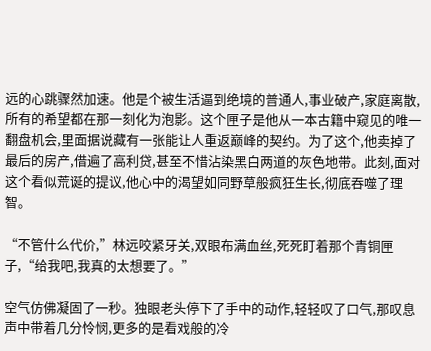远的心跳骤然加速。他是个被生活逼到绝境的普通人,事业破产,家庭离散,所有的希望都在那一刻化为泡影。这个匣子是他从一本古籍中窥见的唯一翻盘机会,里面据说藏有一张能让人重返巅峰的契约。为了这个,他卖掉了最后的房产,借遍了高利贷,甚至不惜沾染黑白两道的灰色地带。此刻,面对这个看似荒诞的提议,他心中的渴望如同野草般疯狂生长,彻底吞噬了理智。

“不管什么代价,”林远咬紧牙关,双眼布满血丝,死死盯着那个青铜匣子,“给我吧,我真的太想要了。”

空气仿佛凝固了一秒。独眼老头停下了手中的动作,轻轻叹了口气,那叹息声中带着几分怜悯,更多的是看戏般的冷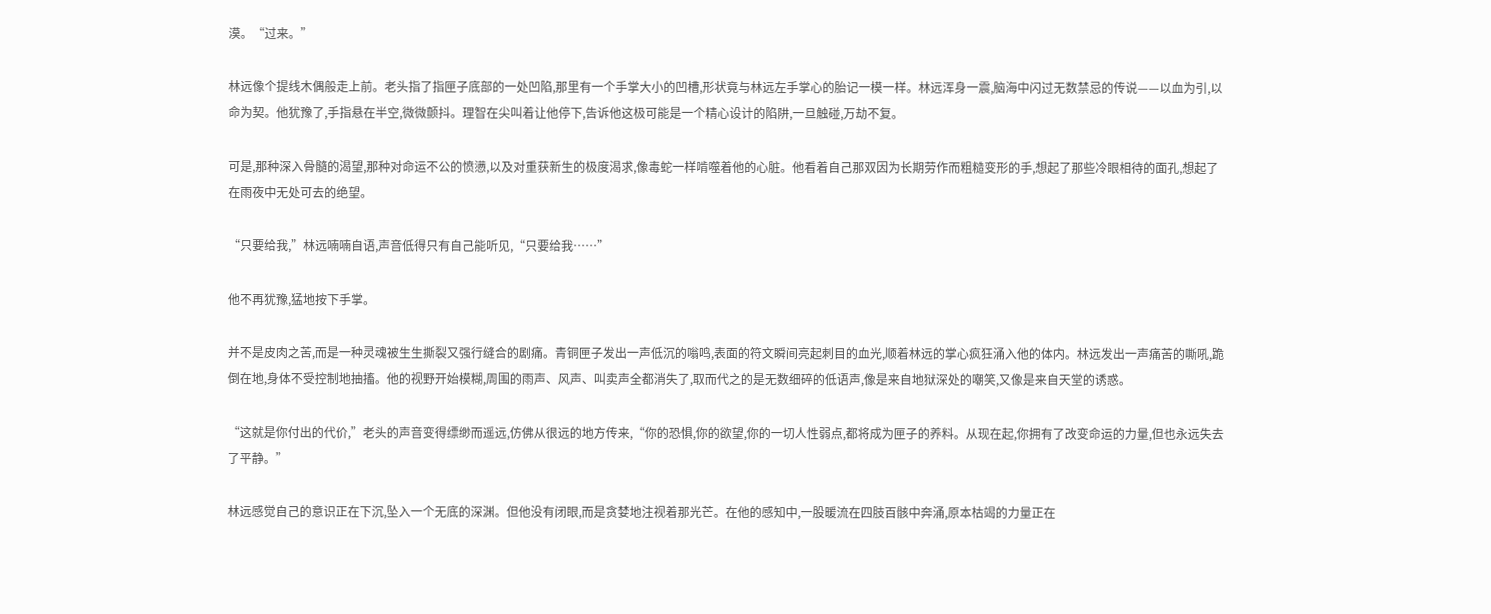漠。“过来。”

林远像个提线木偶般走上前。老头指了指匣子底部的一处凹陷,那里有一个手掌大小的凹槽,形状竟与林远左手掌心的胎记一模一样。林远浑身一震,脑海中闪过无数禁忌的传说——以血为引,以命为契。他犹豫了,手指悬在半空,微微颤抖。理智在尖叫着让他停下,告诉他这极可能是一个精心设计的陷阱,一旦触碰,万劫不复。

可是,那种深入骨髓的渴望,那种对命运不公的愤懑,以及对重获新生的极度渴求,像毒蛇一样啃噬着他的心脏。他看着自己那双因为长期劳作而粗糙变形的手,想起了那些冷眼相待的面孔,想起了在雨夜中无处可去的绝望。

“只要给我,”林远喃喃自语,声音低得只有自己能听见,“只要给我……”

他不再犹豫,猛地按下手掌。

并不是皮肉之苦,而是一种灵魂被生生撕裂又强行缝合的剧痛。青铜匣子发出一声低沉的嗡鸣,表面的符文瞬间亮起刺目的血光,顺着林远的掌心疯狂涌入他的体内。林远发出一声痛苦的嘶吼,跪倒在地,身体不受控制地抽搐。他的视野开始模糊,周围的雨声、风声、叫卖声全都消失了,取而代之的是无数细碎的低语声,像是来自地狱深处的嘲笑,又像是来自天堂的诱惑。

“这就是你付出的代价,”老头的声音变得缥缈而遥远,仿佛从很远的地方传来,“你的恐惧,你的欲望,你的一切人性弱点,都将成为匣子的养料。从现在起,你拥有了改变命运的力量,但也永远失去了平静。”

林远感觉自己的意识正在下沉,坠入一个无底的深渊。但他没有闭眼,而是贪婪地注视着那光芒。在他的感知中,一股暖流在四肢百骸中奔涌,原本枯竭的力量正在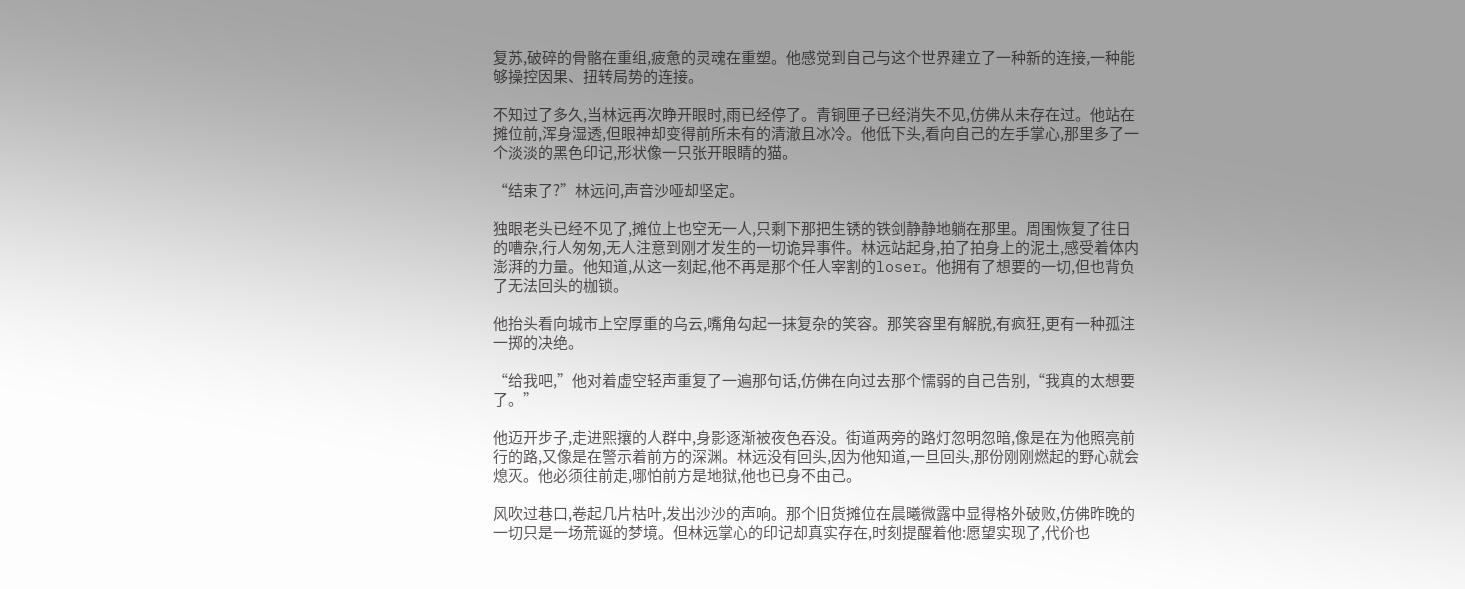复苏,破碎的骨骼在重组,疲惫的灵魂在重塑。他感觉到自己与这个世界建立了一种新的连接,一种能够操控因果、扭转局势的连接。

不知过了多久,当林远再次睁开眼时,雨已经停了。青铜匣子已经消失不见,仿佛从未存在过。他站在摊位前,浑身湿透,但眼神却变得前所未有的清澈且冰冷。他低下头,看向自己的左手掌心,那里多了一个淡淡的黑色印记,形状像一只张开眼睛的猫。

“结束了?”林远问,声音沙哑却坚定。

独眼老头已经不见了,摊位上也空无一人,只剩下那把生锈的铁剑静静地躺在那里。周围恢复了往日的嘈杂,行人匆匆,无人注意到刚才发生的一切诡异事件。林远站起身,拍了拍身上的泥土,感受着体内澎湃的力量。他知道,从这一刻起,他不再是那个任人宰割的loser。他拥有了想要的一切,但也背负了无法回头的枷锁。

他抬头看向城市上空厚重的乌云,嘴角勾起一抹复杂的笑容。那笑容里有解脱,有疯狂,更有一种孤注一掷的决绝。

“给我吧,”他对着虚空轻声重复了一遍那句话,仿佛在向过去那个懦弱的自己告别,“我真的太想要了。”

他迈开步子,走进熙攘的人群中,身影逐渐被夜色吞没。街道两旁的路灯忽明忽暗,像是在为他照亮前行的路,又像是在警示着前方的深渊。林远没有回头,因为他知道,一旦回头,那份刚刚燃起的野心就会熄灭。他必须往前走,哪怕前方是地狱,他也已身不由己。

风吹过巷口,卷起几片枯叶,发出沙沙的声响。那个旧货摊位在晨曦微露中显得格外破败,仿佛昨晚的一切只是一场荒诞的梦境。但林远掌心的印记却真实存在,时刻提醒着他:愿望实现了,代价也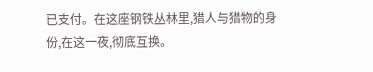已支付。在这座钢铁丛林里,猎人与猎物的身份,在这一夜,彻底互换。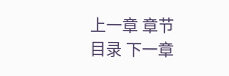上一章 章节目录 下一章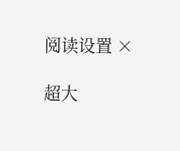阅读设置 ×

超大